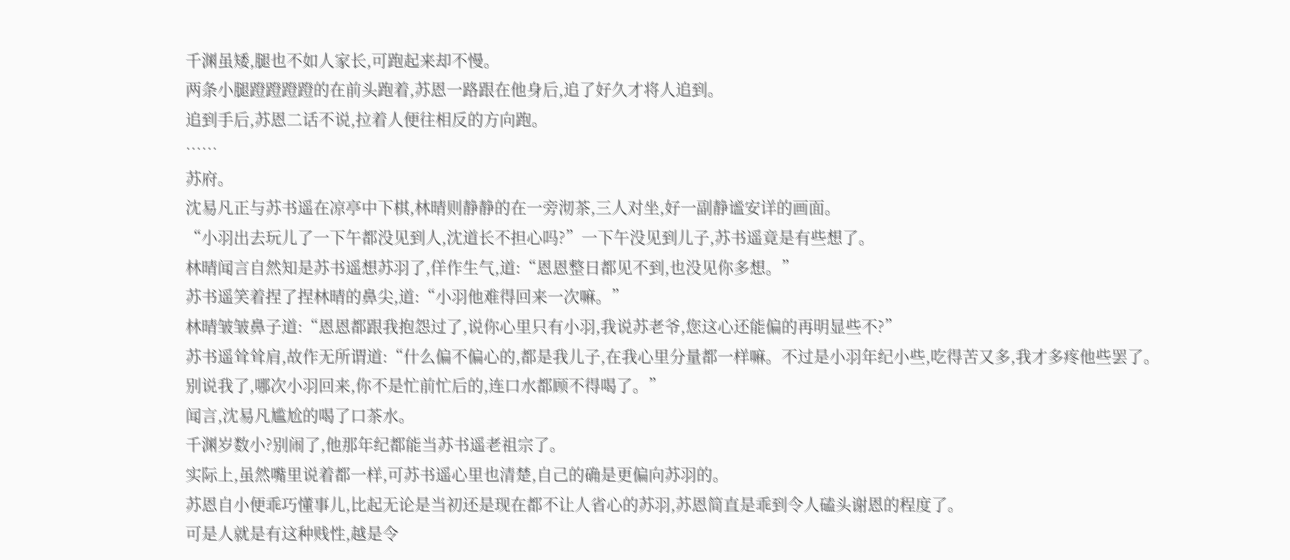千渊虽矮,腿也不如人家长,可跑起来却不慢。
两条小腿蹬蹬蹬蹬的在前头跑着,苏恩一路跟在他身后,追了好久才将人追到。
追到手后,苏恩二话不说,拉着人便往相反的方向跑。
……
苏府。
沈易凡正与苏书遥在凉亭中下棋,林晴则静静的在一旁沏茶,三人对坐,好一副静谧安详的画面。
“小羽出去玩儿了一下午都没见到人,沈道长不担心吗?”一下午没见到儿子,苏书遥竟是有些想了。
林晴闻言自然知是苏书遥想苏羽了,佯作生气,道:“恩恩整日都见不到,也没见你多想。”
苏书遥笑着捏了捏林晴的鼻尖,道:“小羽他难得回来一次嘛。”
林晴皱皱鼻子道:“恩恩都跟我抱怨过了,说你心里只有小羽,我说苏老爷,您这心还能偏的再明显些不?”
苏书遥耸耸肩,故作无所谓道:“什么偏不偏心的,都是我儿子,在我心里分量都一样嘛。不过是小羽年纪小些,吃得苦又多,我才多疼他些罢了。
别说我了,哪次小羽回来,你不是忙前忙后的,连口水都顾不得喝了。”
闻言,沈易凡尴尬的喝了口茶水。
千渊岁数小?别闹了,他那年纪都能当苏书遥老祖宗了。
实际上,虽然嘴里说着都一样,可苏书遥心里也清楚,自己的确是更偏向苏羽的。
苏恩自小便乖巧懂事儿,比起无论是当初还是现在都不让人省心的苏羽,苏恩简直是乖到令人磕头谢恩的程度了。
可是人就是有这种贱性,越是令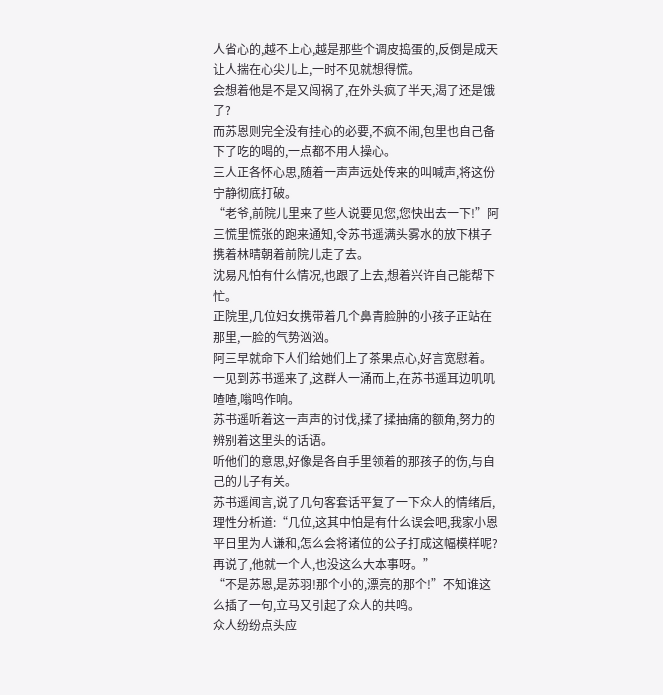人省心的,越不上心,越是那些个调皮捣蛋的,反倒是成天让人揣在心尖儿上,一时不见就想得慌。
会想着他是不是又闯祸了,在外头疯了半天,渴了还是饿了?
而苏恩则完全没有挂心的必要,不疯不闹,包里也自己备下了吃的喝的,一点都不用人操心。
三人正各怀心思,随着一声声远处传来的叫喊声,将这份宁静彻底打破。
“老爷,前院儿里来了些人说要见您,您快出去一下!”阿三慌里慌张的跑来通知,令苏书遥满头雾水的放下棋子携着林晴朝着前院儿走了去。
沈易凡怕有什么情况,也跟了上去,想着兴许自己能帮下忙。
正院里,几位妇女携带着几个鼻青脸肿的小孩子正站在那里,一脸的气势汹汹。
阿三早就命下人们给她们上了茶果点心,好言宽慰着。
一见到苏书遥来了,这群人一涌而上,在苏书遥耳边叽叽喳喳,嗡鸣作响。
苏书遥听着这一声声的讨伐,揉了揉抽痛的额角,努力的辨别着这里头的话语。
听他们的意思,好像是各自手里领着的那孩子的伤,与自己的儿子有关。
苏书遥闻言,说了几句客套话平复了一下众人的情绪后,理性分析道:“几位,这其中怕是有什么误会吧,我家小恩平日里为人谦和,怎么会将诸位的公子打成这幅模样呢?再说了,他就一个人,也没这么大本事呀。”
“不是苏恩,是苏羽!那个小的,漂亮的那个!”不知谁这么插了一句,立马又引起了众人的共鸣。
众人纷纷点头应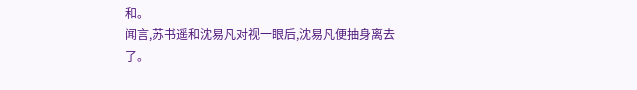和。
闻言,苏书遥和沈易凡对视一眼后,沈易凡便抽身离去了。